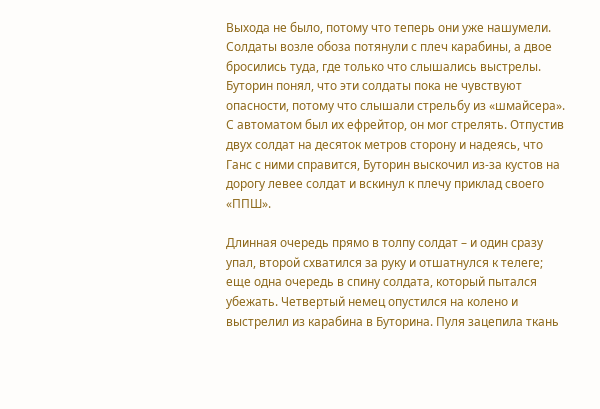Выхода не было, потому что теперь они уже нашумели. Солдаты возле обоза потянули с плеч карабины, а двое бросились туда, где только что слышались выстрелы. Буторин понял, что эти солдаты пока не чувствуют опасности, потому что слышали стрельбу из «шмайсера». С автоматом был их ефрейтор, он мог стрелять. Отпустив двух солдат на десяток метров сторону и надеясь, что Ганс с ними справится, Буторин выскочил из-за кустов на дорогу левее солдат и вскинул к плечу приклад своего «ППШ».

Длинная очередь прямо в толпу солдат – и один сразу упал, второй схватился за руку и отшатнулся к телеге; еще одна очередь в спину солдата, который пытался убежать. Четвертый немец опустился на колено и выстрелил из карабина в Буторина. Пуля зацепила ткань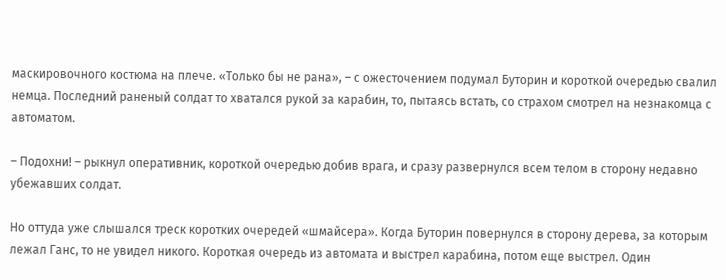маскировочного костюма на плече. «Только бы не рана», – с ожесточением подумал Буторин и короткой очередью свалил немца. Последний раненый солдат то хватался рукой за карабин, то, пытаясь встать, со страхом смотрел на незнакомца с автоматом.

– Подохни! – рыкнул оперативник, короткой очередью добив врага, и сразу развернулся всем телом в сторону недавно убежавших солдат.

Но оттуда уже слышался треск коротких очередей «шмайсера». Когда Буторин повернулся в сторону дерева, за которым лежал Ганс, то не увидел никого. Короткая очередь из автомата и выстрел карабина, потом еще выстрел. Один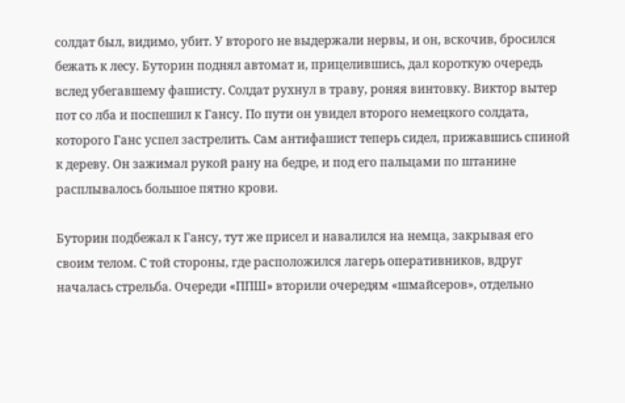солдат был, видимо, убит. У второго не выдержали нервы, и он, вскочив, бросился бежать к лесу. Буторин поднял автомат и, прицелившись, дал короткую очередь вслед убегавшему фашисту. Солдат рухнул в траву, роняя винтовку. Виктор вытер пот со лба и поспешил к Гансу. По пути он увидел второго немецкого солдата, которого Ганс успел застрелить. Сам антифашист теперь сидел, прижавшись спиной к дереву. Он зажимал рукой рану на бедре, и под его пальцами по штанине расплывалось большое пятно крови.

Буторин подбежал к Гансу, тут же присел и навалился на немца, закрывая его своим телом. С той стороны, где расположился лагерь оперативников, вдруг началась стрельба. Очереди «ППШ» вторили очередям «шмайсеров», отдельно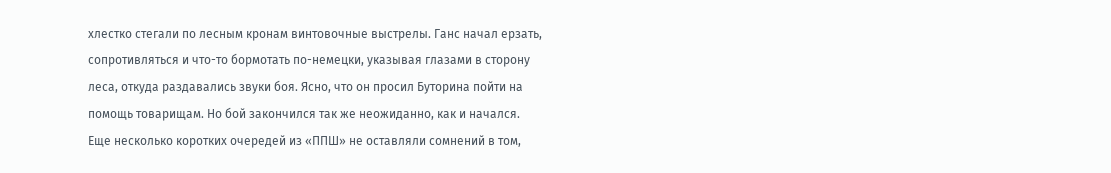хлестко стегали по лесным кронам винтовочные выстрелы. Ганс начал ерзать, сопротивляться и что-то бормотать по-немецки, указывая глазами в сторону леса, откуда раздавались звуки боя. Ясно, что он просил Буторина пойти на помощь товарищам. Но бой закончился так же неожиданно, как и начался. Еще несколько коротких очередей из «ППШ» не оставляли сомнений в том,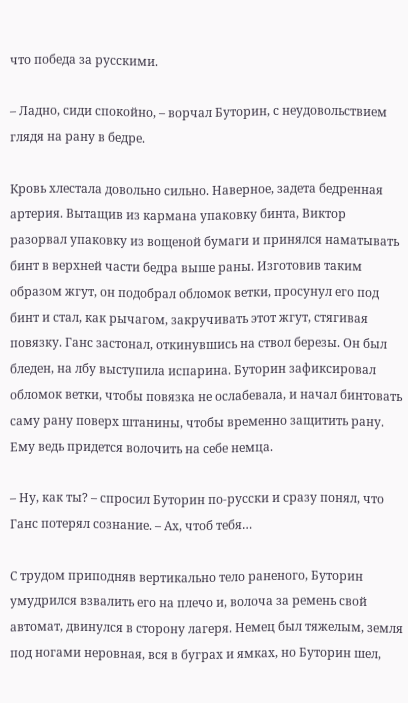что победа за русскими.

– Ладно, сиди спокойно, – ворчал Буторин, с неудовольствием глядя на рану в бедре.

Кровь хлестала довольно сильно. Наверное, задета бедренная артерия. Вытащив из кармана упаковку бинта, Виктор разорвал упаковку из вощеной бумаги и принялся наматывать бинт в верхней части бедра выше раны. Изготовив таким образом жгут, он подобрал обломок ветки, просунул его под бинт и стал, как рычагом, закручивать этот жгут, стягивая повязку. Ганс застонал, откинувшись на ствол березы. Он был бледен, на лбу выступила испарина. Буторин зафиксировал обломок ветки, чтобы повязка не ослабевала, и начал бинтовать саму рану поверх штанины, чтобы временно защитить рану. Ему ведь придется волочить на себе немца.

– Ну, как ты? – спросил Буторин по-русски и сразу понял, что Ганс потерял сознание. – Ах, чтоб тебя…

С трудом приподняв вертикально тело раненого, Буторин умудрился взвалить его на плечо и, волоча за ремень свой автомат, двинулся в сторону лагеря. Немец был тяжелым, земля под ногами неровная, вся в буграх и ямках, но Буторин шел,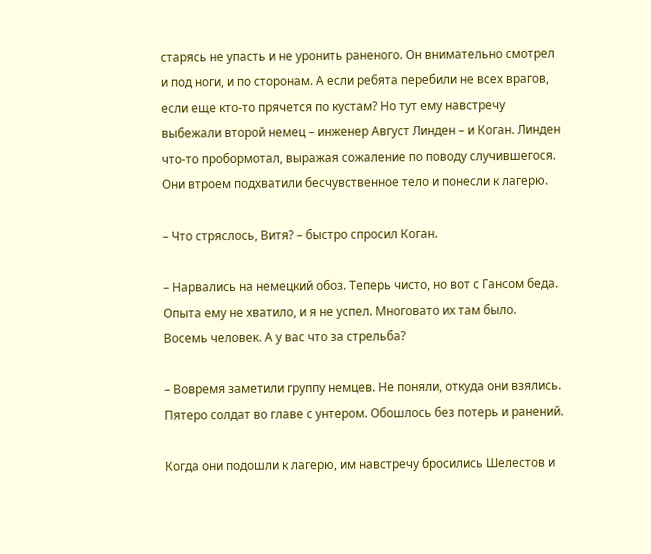старясь не упасть и не уронить раненого. Он внимательно смотрел и под ноги, и по сторонам. А если ребята перебили не всех врагов, если еще кто-то прячется по кустам? Но тут ему навстречу выбежали второй немец – инженер Август Линден – и Коган. Линден что-то пробормотал, выражая сожаление по поводу случившегося. Они втроем подхватили бесчувственное тело и понесли к лагерю.

– Что стряслось, Витя? – быстро спросил Коган.

– Нарвались на немецкий обоз. Теперь чисто, но вот с Гансом беда. Опыта ему не хватило, и я не успел. Многовато их там было. Восемь человек. А у вас что за стрельба?

– Вовремя заметили группу немцев. Не поняли, откуда они взялись. Пятеро солдат во главе с унтером. Обошлось без потерь и ранений.

Когда они подошли к лагерю, им навстречу бросились Шелестов и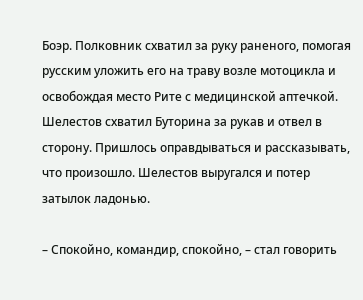Боэр. Полковник схватил за руку раненого, помогая русским уложить его на траву возле мотоцикла и освобождая место Рите с медицинской аптечкой. Шелестов схватил Буторина за рукав и отвел в сторону. Пришлось оправдываться и рассказывать, что произошло. Шелестов выругался и потер затылок ладонью.

– Спокойно, командир, спокойно, – стал говорить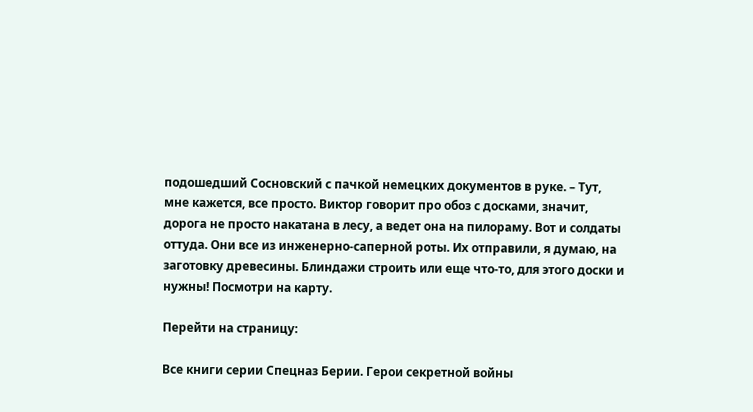подошедший Сосновский с пачкой немецких документов в руке. – Тут, мне кажется, все просто. Виктор говорит про обоз с досками, значит, дорога не просто накатана в лесу, а ведет она на пилораму. Вот и солдаты оттуда. Они все из инженерно-саперной роты. Их отправили, я думаю, на заготовку древесины. Блиндажи строить или еще что-то, для этого доски и нужны! Посмотри на карту.

Перейти на страницу:

Все книги серии Спецназ Берии. Герои секретной войны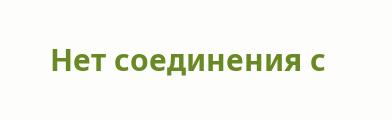Нет соединения с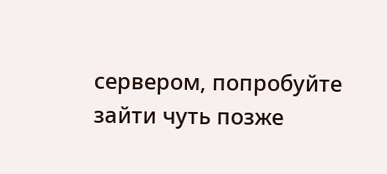сервером, попробуйте зайти чуть позже